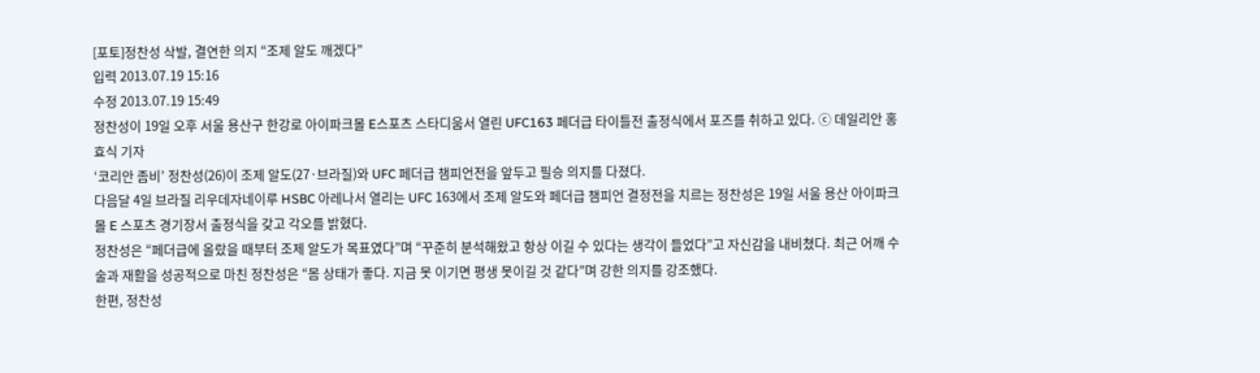[포토]정찬성 삭발, 결연한 의지 “조제 알도 깨겠다”
입력 2013.07.19 15:16
수정 2013.07.19 15:49
정찬성이 19일 오후 서울 용산구 한강로 아이파크몰 E스포츠 스타디움서 열린 UFC163 페더급 타이틀전 출정식에서 포즈를 취하고 있다. ⓒ 데일리안 홍효식 기자
‘코리안 좀비’ 정찬성(26)이 조제 알도(27·브라질)와 UFC 페더급 챔피언전을 앞두고 필승 의지를 다졌다.
다음달 4일 브라질 리우데자네이루 HSBC 아레나서 열리는 UFC 163에서 조제 알도와 페더급 챔피언 결정전을 치르는 정찬성은 19일 서울 용산 아이파크몰 E 스포츠 경기장서 출정식을 갖고 각오를 밝혔다.
정찬성은 “페더급에 올랐을 때부터 조제 알도가 목표였다”며 “꾸준히 분석해왔고 항상 이길 수 있다는 생각이 들었다”고 자신감을 내비쳤다. 최근 어깨 수술과 재활을 성공적으로 마친 정찬성은 “몸 상태가 좋다. 지금 못 이기면 평생 못이길 것 같다”며 강한 의지를 강조했다.
한편, 정찬성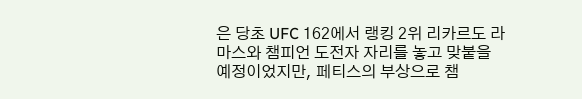은 당초 UFC 162에서 랭킹 2위 리카르도 라마스와 챔피언 도전자 자리를 놓고 맞붙을 예정이었지만, 페티스의 부상으로 챔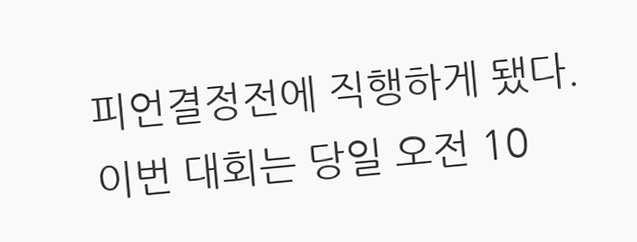피언결정전에 직행하게 됐다. 이번 대회는 당일 오전 10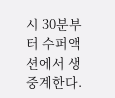시 30분부터 수퍼액션에서 생중계한다.